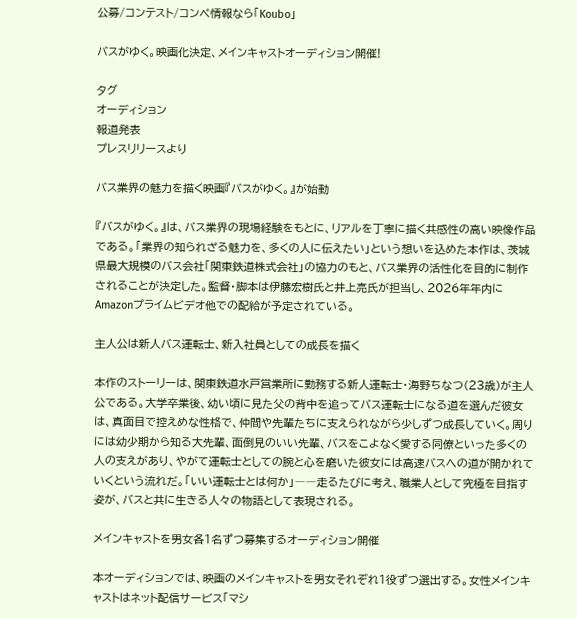公募/コンテスト/コンペ情報なら「Koubo」

バスがゆく。映画化決定、メインキャストオーディション開催!

タグ
オーディション
報道発表
プレスリリースより

バス業界の魅力を描く映画『バスがゆく。』が始動

『バスがゆく。』は、バス業界の現場経験をもとに、リアルを丁寧に描く共感性の高い映像作品である。「業界の知られざる魅力を、多くの人に伝えたい」という想いを込めた本作は、茨城県最大規模のバス会社「関東鉄道株式会社」の協力のもと、バス業界の活性化を目的に制作されることが決定した。監督・脚本は伊藤宏樹氏と井上亮氏が担当し、2026年年内にAmazonプライムビデオ他での配給が予定されている。

主人公は新人バス運転士、新入社員としての成長を描く

本作のストーリーは、関東鉄道水戸営業所に勤務する新人運転士・海野ちなつ(23歳)が主人公である。大学卒業後、幼い頃に見た父の背中を追ってバス運転士になる道を選んだ彼女は、真面目で控えめな性格で、仲間や先輩たちに支えられながら少しずつ成長していく。周りには幼少期から知る大先輩、面倒見のいい先輩、バスをこよなく愛する同僚といった多くの人の支えがあり、やがて運転士としての腕と心を磨いた彼女には高速バスへの道が開かれていくという流れだ。「いい運転士とは何か」――走るたびに考え、職業人として究極を目指す姿が、バスと共に生きる人々の物語として表現される。

メインキャストを男女各1名ずつ募集するオーディション開催

本オーディションでは、映画のメインキャストを男女それぞれ1役ずつ選出する。女性メインキャストはネット配信サービス「マシ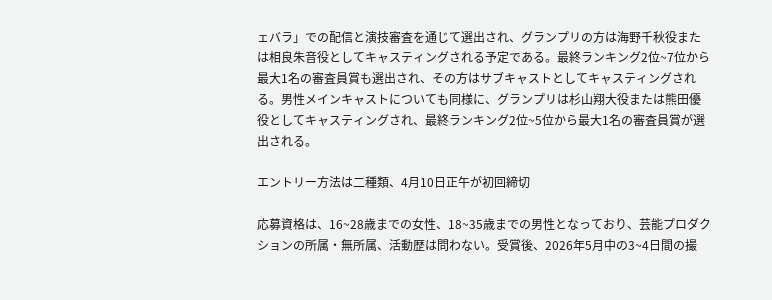ェバラ」での配信と演技審査を通じて選出され、グランプリの方は海野千秋役または相良朱音役としてキャスティングされる予定である。最終ランキング2位~7位から最大1名の審査員賞も選出され、その方はサブキャストとしてキャスティングされる。男性メインキャストについても同様に、グランプリは杉山翔大役または熊田優役としてキャスティングされ、最終ランキング2位~5位から最大1名の審査員賞が選出される。

エントリー方法は二種類、4月10日正午が初回締切

応募資格は、16~28歳までの女性、18~35歳までの男性となっており、芸能プロダクションの所属・無所属、活動歴は問わない。受賞後、2026年5月中の3~4日間の撮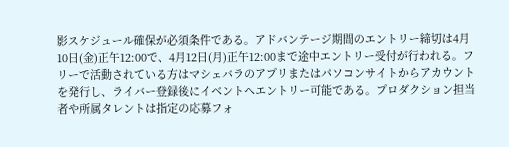影スケジュール確保が必須条件である。アドバンテージ期間のエントリー締切は4月10日(金)正午12:00で、4月12日(月)正午12:00まで途中エントリー受付が行われる。フリーで活動されている方はマシェバラのアプリまたはパソコンサイトからアカウントを発行し、ライバー登録後にイベントへエントリー可能である。プロダクション担当者や所属タレントは指定の応募フォ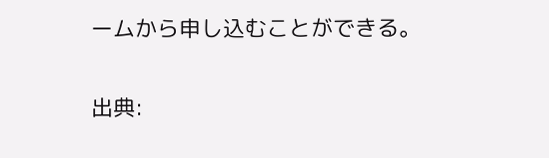ームから申し込むことができる。

出典: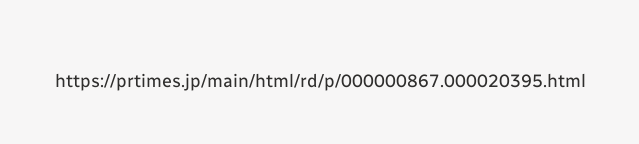https://prtimes.jp/main/html/rd/p/000000867.000020395.html